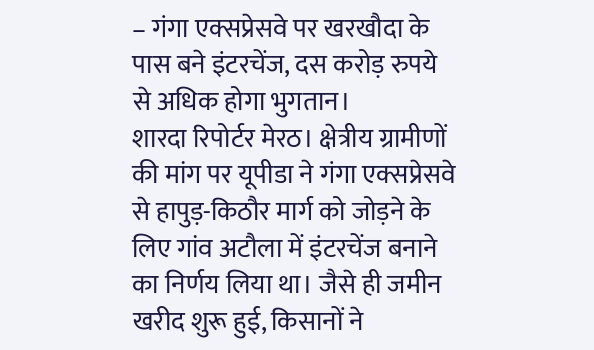– गंगा एक्सप्रेसवे पर खरखौदा के पास बने इंटरचेंज, दस करोड़ रुपये से अधिक होगा भुगतान।
शारदा रिपोर्टर मेरठ। क्षेत्रीय ग्रामीणों की मांग पर यूपीडा ने गंगा एक्सप्रेसवे से हापुड़-किठौर मार्ग को जोड़ने के लिए गांव अटौला में इंटरचेंज बनाने का निर्णय लिया था। जैसे ही जमीन खरीद शुरू हुई, किसानों ने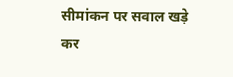सीमांकन पर सवाल खड़े कर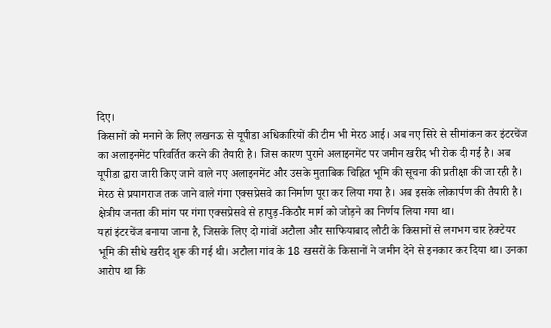दिए।
किसानों को मनाने के लिए लखनऊ से यूपीडा अधिकारियों की टीम भी मेरठ आई। अब नए सिरे से सीमांकन कर इंटरचेंज का अलाइनमेंट परिवर्तित करने की तैयारी है। जिस कारण पुराने अलाइनमेंट पर जमीन खरीद भी रोक दी गई है। अब यूपीडा द्वारा जारी किए जाने वाले नए अलाइनमेंट और उसके मुताबिक चिह्नित भूमि की सूचना की प्रतीक्षा की जा रही है।
मेरठ से प्रयागराज तक जाने वाले गंगा एक्सप्रेसवे का निर्माण पूरा कर लिया गया है। अब इसके लोकार्पण की तैयारी है। क्षेत्रीय जनता की मांग पर गंगा एक्सप्रेसवे से हापुड़-किठौर मार्ग को जोड़ने का निर्णय लिया गया था।
यहां इंटरचेंज बनाया जाना है, जिसके लिए दो गांवों अटौला और साफियाबाद लौटी के किसानों से लगभग चार हेक्टेयर भूमि की सीधे खरीद शुरू की गई थी। अटौला गांव के 18 खसरों के किसानों ने जमीन देने से इनकार कर दिया था। उनका आरोप था कि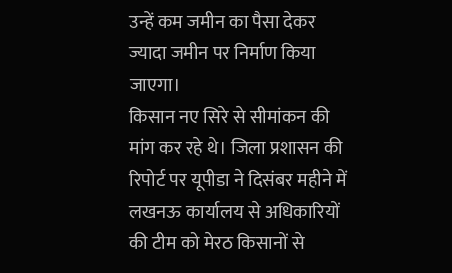उन्हें कम जमीन का पैसा देकर ज्यादा जमीन पर निर्माण किया जाएगा।
किसान नए सिरे से सीमांकन की मांग कर रहे थे। जिला प्रशासन की रिपोर्ट पर यूपीडा ने दिसंबर महीने में लखनऊ कार्यालय से अधिकारियों की टीम को मेरठ किसानों से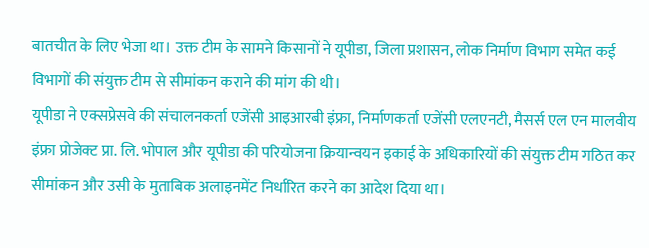बातचीत के लिए भेजा था। उक्त टीम के सामने किसानों ने यूपीडा, जिला प्रशासन, लोक निर्माण विभाग समेत कई विभागों की संयुक्त टीम से सीमांकन कराने की मांग की थी।
यूपीडा ने एक्सप्रेसवे की संचालनकर्ता एजेंसी आइआरबी इंफ्रा, निर्माणकर्ता एजेंसी एलएनटी, मैसर्स एल एन मालवीय इंफ्रा प्रोजेक्ट प्रा. लि. भोपाल और यूपीडा की परियोजना क्रियान्वयन इकाई के अधिकारियों की संयुक्त टीम गठित कर सीमांकन और उसी के मुताबिक अलाइनमेंट निर्धारित करने का आदेश दिया था।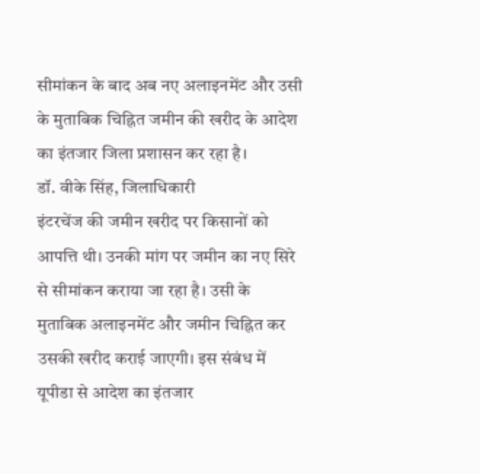सीमांकन के बाद अब नए अलाइनमेंट और उसी के मुताबिक चिह्नित जमीन की खरीद के आदेश का इंतजार जिला प्रशासन कर रहा है।
डॉ. वीके सिंह, जिलाधिकारी
इंटरचेंज की जमीन खरीद पर किसानों को आपत्ति थी। उनकी मांग पर जमीन का नए सिरे से सीमांकन कराया जा रहा है। उसी के मुताबिक अलाइनमेंट और जमीन चिह्नित कर उसकी खरीद कराई जाएगी। इस संबंध में यूपीडा से आदेश का इंतजार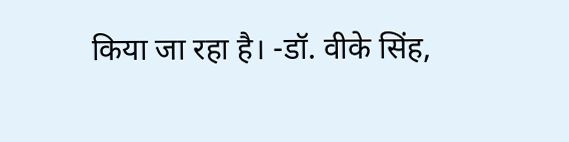किया जा रहा है। -डॉ. वीके सिंह,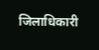जिलाधिकारी